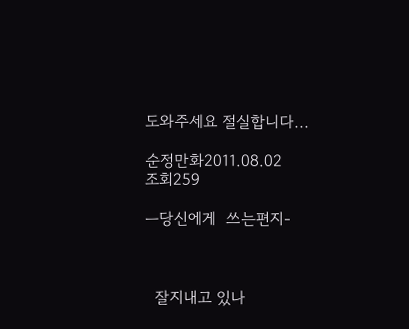도와주세요 절실합니다...

순정만화2011.08.02
조회259

ㅡ당신에게  쓰는편지-



  잘지내고 있나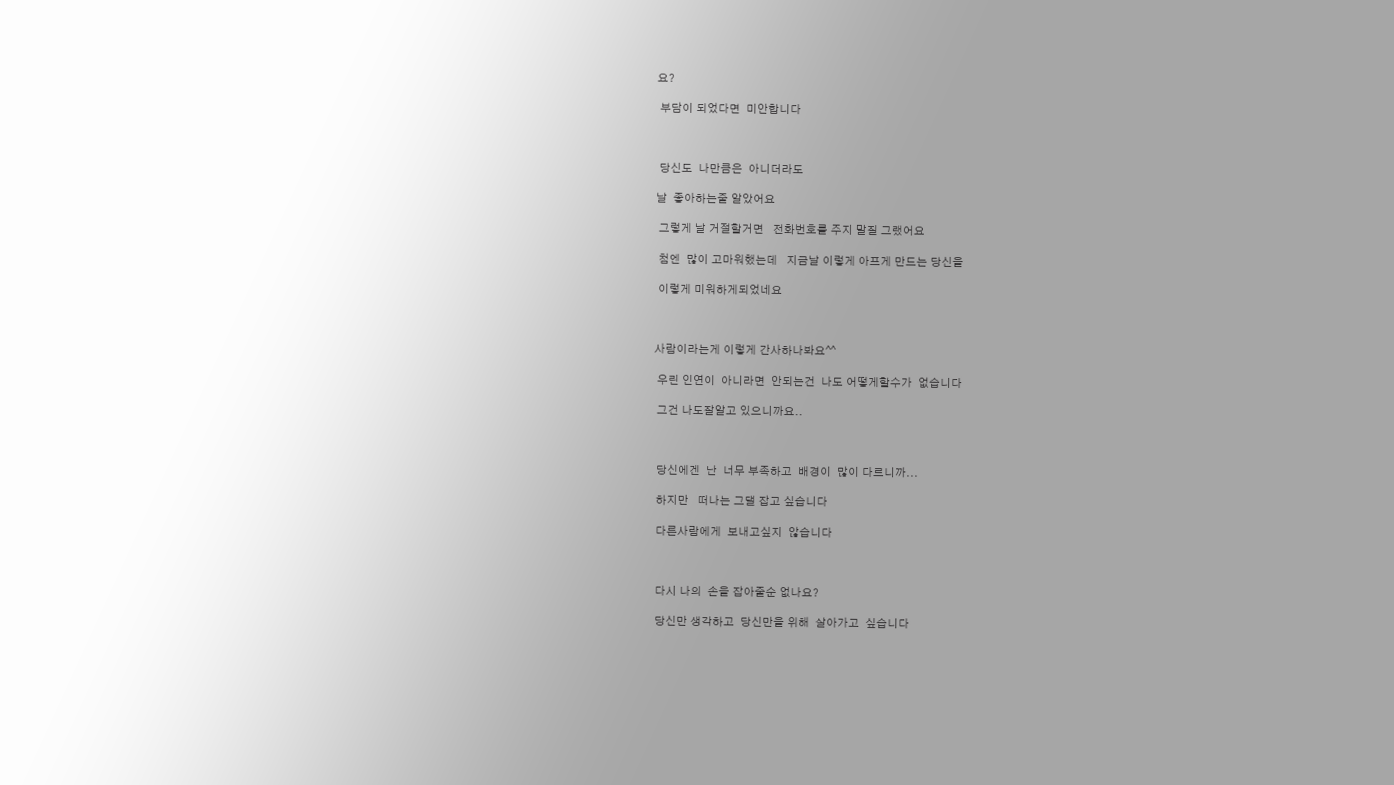요?

 부담이 되었다면  미안합니다



 당신도  나만큼은  아니더라도

날  좋아하는줄 알았어요

 그렇게 날 거절할거면   전화번호를 주지 말질 그랬어요

 첨엔  많이 고마워했는데   지금날 이렇게 아프게 만드는 당신을

 이렇게 미워하게되었네요



사람이라는게 이렇게 간사하나봐요^^

 우린 인연이  아니라면  안되는건  나도 어떻게할수가  없습니다

 그건 나도잘알고 있으니까요..



 당신에겐  난  너무 부족하고  배경이  많이 다르니까...

 하지만   떠나는 그댈 잡고 싶습니다

 다른사람에게  보내고싶지  않습니다



 다시 나의  손을 잡아줄순 없나요?

 당신만 생각하고  당신만을 위해  살아가고  싶습니다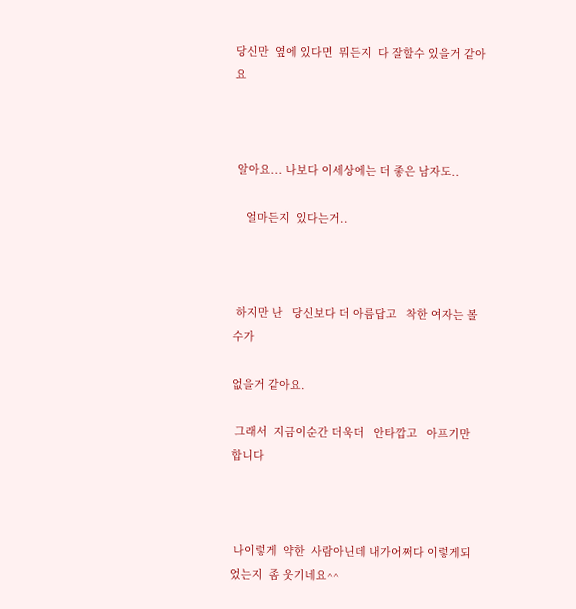당신만  옆에 있다면  뭐든지  다 잘할수 있을거 같아요



 알아요... 나보다 이세상에는 더 좋은 남자도..

    얼마든지  있다는거..



 하지만 난   당신보다 더 아름답고   착한 여자는 볼수가

없을거 같아요.

 그래서  지금이순간 더욱더   안타깝고   아프기만 합니다



 나이렇게  약한  사람아닌데 내가어쩌다 이렇게되었는지  좀 웃기네요^^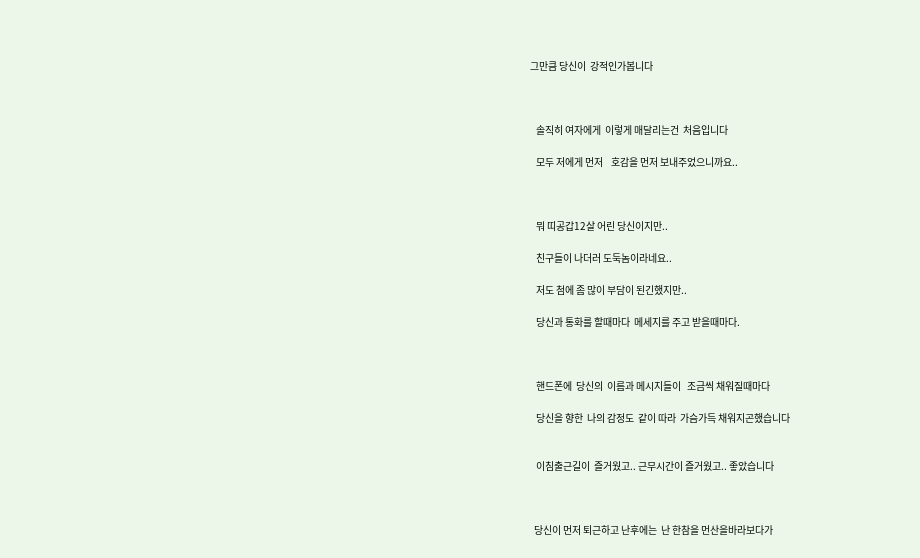그만큼 당신이  강적인가봅니다



   솔직히 여자에게  이렇게 매달리는건  처음입니다

   모두 저에게 먼저    호감을 먼저 보내주었으니까요..



   뭐 띠공갑12살 어린 당신이지만..

   친구들이 나더러 도둑놈이라네요..

   저도 첨에 좀 많이 부담이 된긴했지만..

   당신과 통화를 할때마다  메세지를 주고 받을때마다.



   핸드폰에  당신의  이름과 메시지들이   조금씩 채워질때마다

   당신을 향한  나의 감정도  같이 따라  가슴가득 채워지곤했습니다


   이침출근길이  즐거웠고.. 근무시간이 즐거웠고.. 좋았습니다



  당신이 먼저 퇴근하고 난후에는  난 한참을 먼산을바라보다가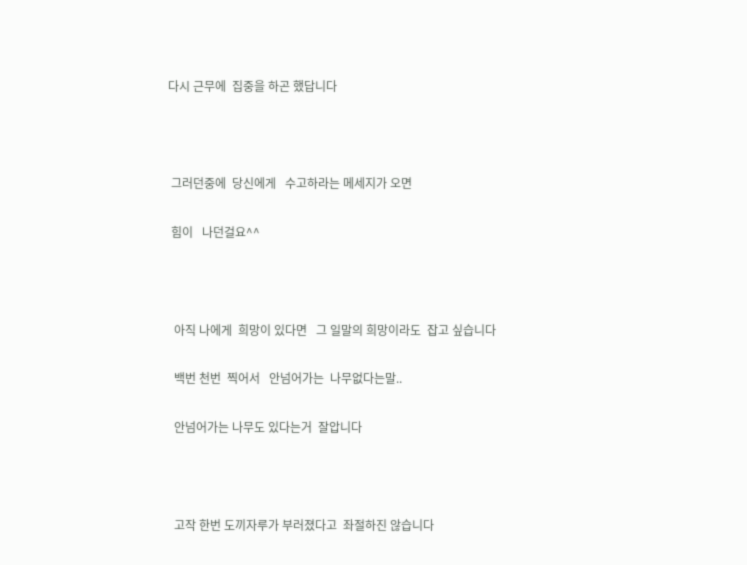다시 근무에  집중을 하곤 했답니다



 그러던중에  당신에게   수고하라는 메세지가 오면

 힘이   나던걸요^^



  아직 나에게  희망이 있다면   그 일말의 희망이라도  잡고 싶습니다

  백번 천번  찍어서   안넘어가는  나무없다는말..

  안넘어가는 나무도 있다는거  잘압니다



  고작 한번 도끼자루가 부러졌다고  좌절하진 않습니다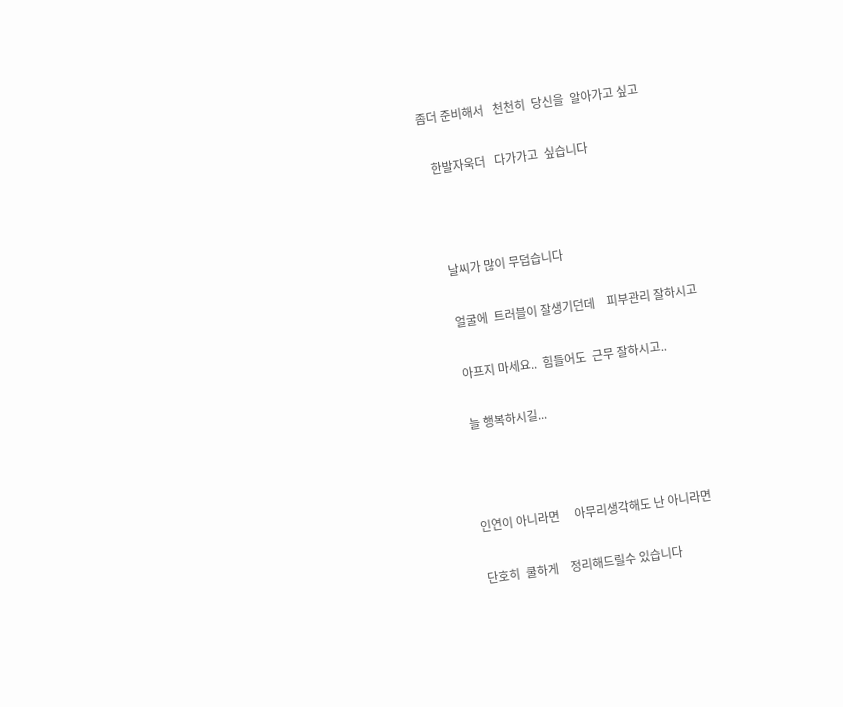좀더 준비해서   천천히  당신을  알아가고 싶고

   한발자욱더   다가가고  싶습니다



    날씨가 많이 무덥습니다

    얼굴에  트러블이 잘생기던데    피부관리 잘하시고

    아프지 마세요..  힘들어도  근무 잘하시고..

    늘 행복하시길...



   인연이 아니라면     아무리생각해도 난 아니라면

   단호히  쿨하게    정리해드릴수 있습니다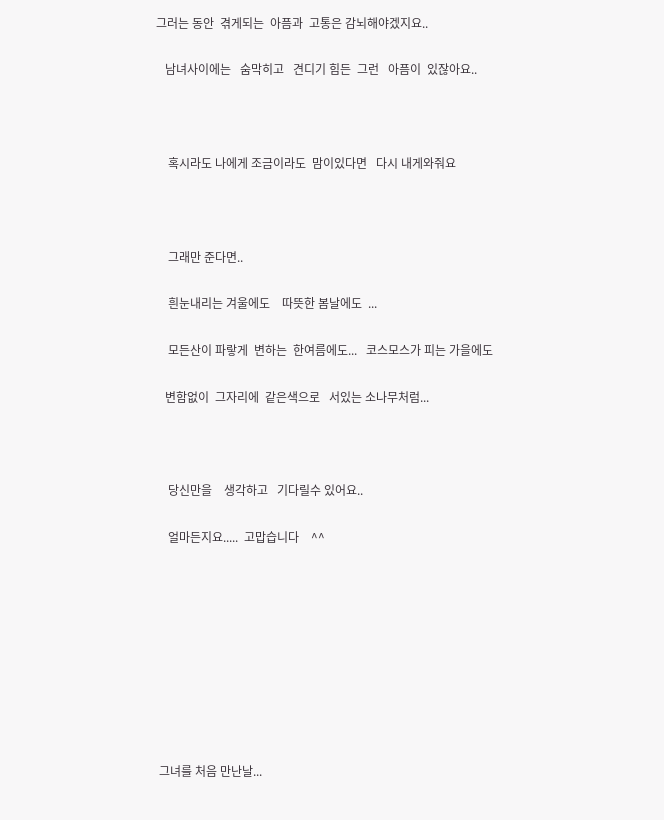그러는 동안  겪게되는  아픔과  고통은 감뇌해야겠지요..

   남녀사이에는   숨막히고   견디기 힘든  그런   아픔이  있잖아요..



    혹시라도 나에게 조금이라도  맘이있다면   다시 내게와줘요



    그래만 준다면..

    흰눈내리는 겨울에도    따뜻한 봄날에도  ...

    모든산이 파랗게  변하는  한여름에도...   코스모스가 피는 가을에도

   변함없이  그자리에  같은색으로   서있는 소나무처럼...



    당신만을    생각하고   기다릴수 있어요..

    얼마든지요.....  고맙습니다    ^^









 그녀를 처음 만난날...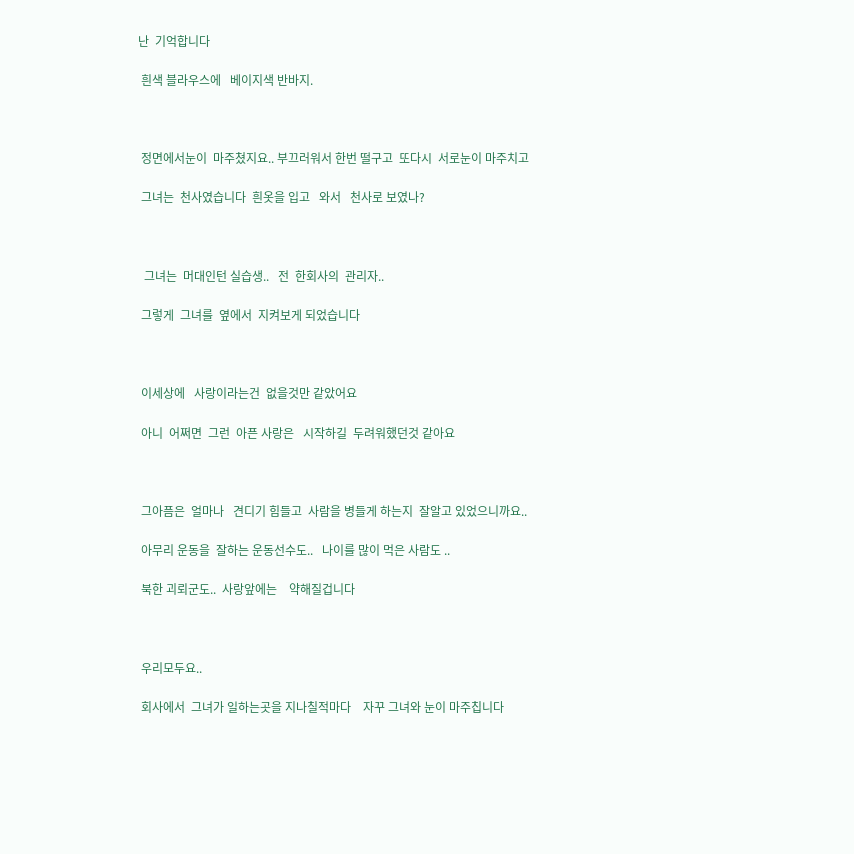난  기억합니다

 흰색 블라우스에   베이지색 반바지.



 정면에서눈이  마주쳤지요.. 부끄러워서 한번 떨구고  또다시  서로눈이 마주치고

 그녀는  천사였습니다  흰옷을 입고   와서   천사로 보였나?



  그녀는  머대인턴 실습생..   전  한회사의  관리자..

 그렇게  그녀를  옆에서  지켜보게 되었습니다



 이세상에   사랑이라는건  없을것만 같았어요

 아니  어쩌면  그런  아픈 사랑은   시작하길  두려워했던것 같아요



 그아픔은  얼마나   견디기 힘들고  사람을 병들게 하는지  잘알고 있었으니까요..

 아무리 운동을  잘하는 운동선수도..   나이를 많이 먹은 사람도 ..

 북한 괴뢰군도..  사랑앞에는    약해질겁니다



 우리모두요..

 회사에서  그녀가 일하는곳을 지나칠적마다    자꾸 그녀와 눈이 마주칩니다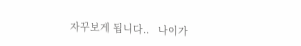자꾸보게 됩니다..   나이가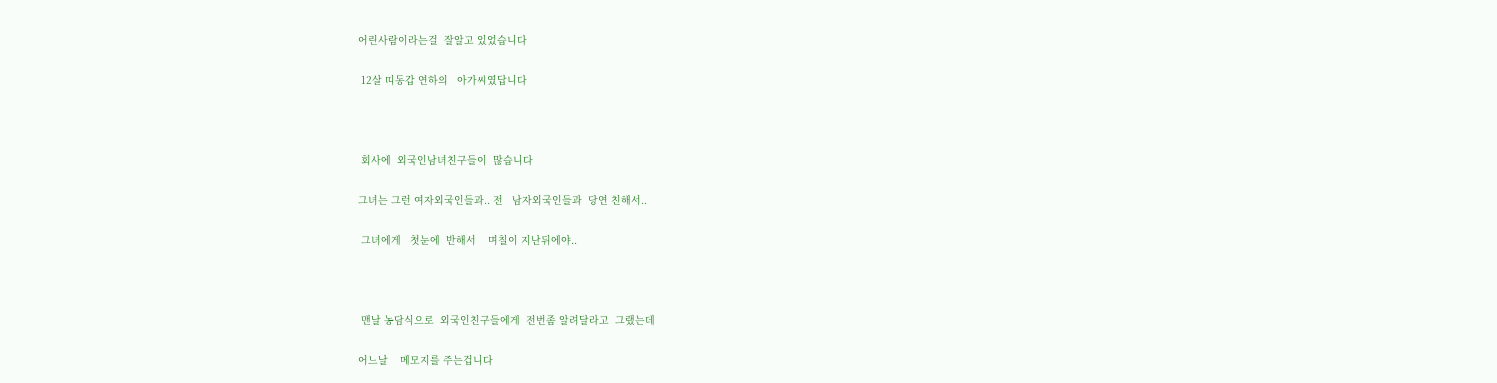어린사람이라는걸  잘알고 있었습니다

 12살 띠동갑 연하의   아가씨였답니다



 회사에  외국인남녀친구들이  많습니다

그녀는 그런 여자외국인들과.. 전   남자외국인들과  당연 친해서..

 그녀에게   첫눈에  반해서    며칠이 지난뒤에야..



 맨날 농담식으로  외국인친구들에게  전번좀 알려달라고  그랬는데

어느날    메모지를 주는겁니다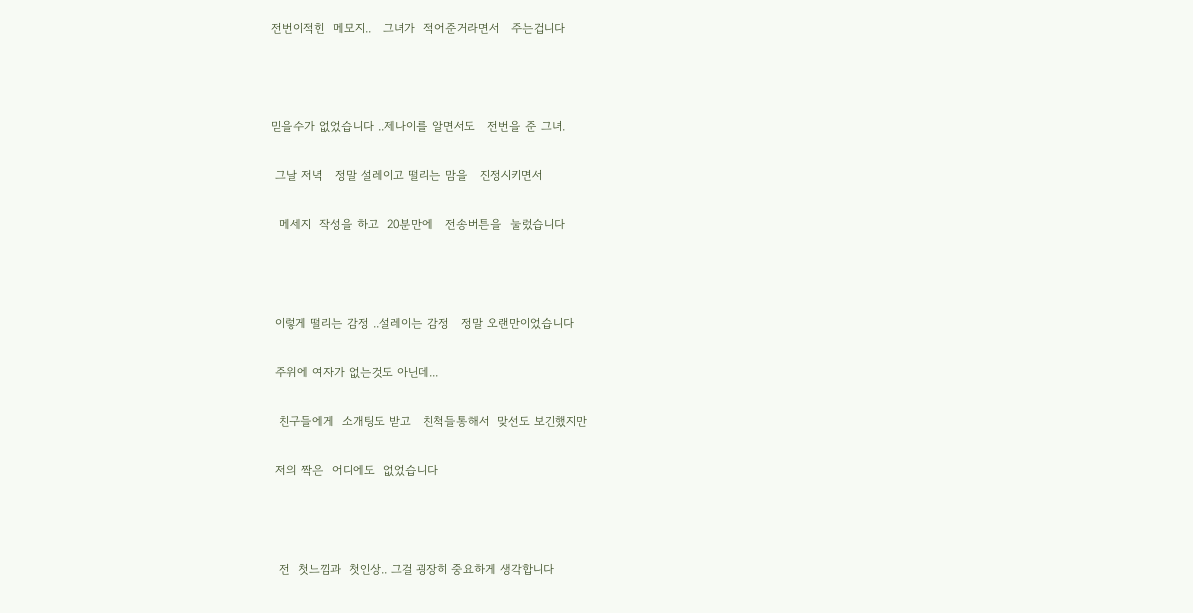전번이적힌  메모지..   그녀가  적어준거라면서   주는겁니다



믿을수가 없었습니다 ..제나이를 알면서도   전번을 준 그녀.

 그날 저녁   정말 설레이고 떨리는 맘을   진정시키면서

  메세지  작성을 하고  20분만에   전송버튼을  눌렀습니다



 이렇게 떨리는 감정 ..설레이는 감정   정말 오랜만이었습니다

 주위에 여자가 없는것도 아닌데...

  친구들에게  소개팅도 받고   친척들통해서  맞선도 보긴했지만

 저의 짝은  어디에도  없었습니다



  전  첫느낌과  첫인상.. 그걸 굉장히 중요하게 생각합니다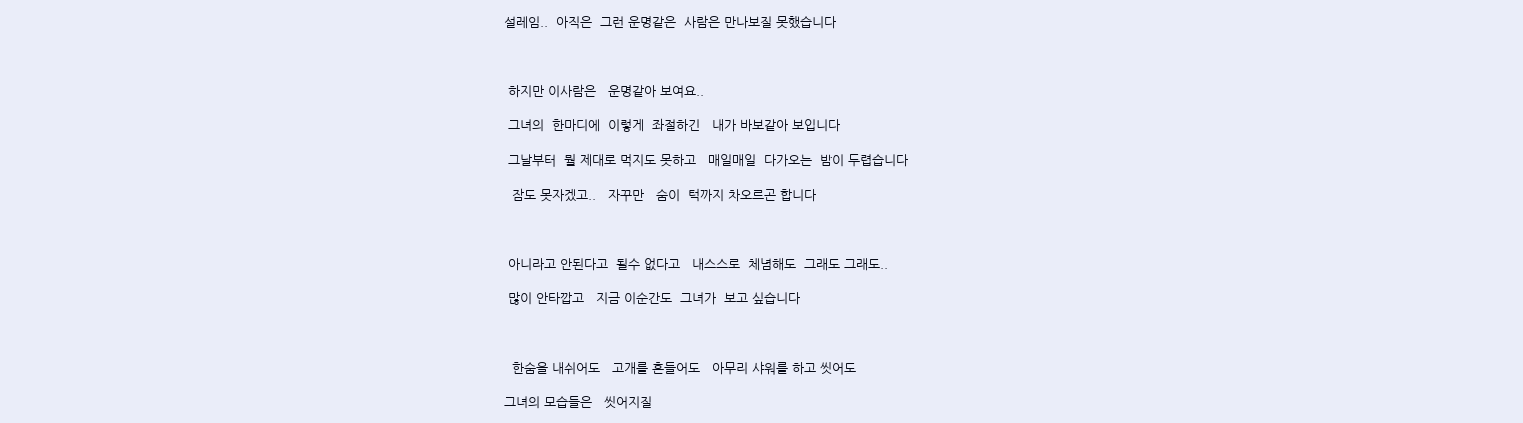설레임..  아직은  그런 운명같은  사람은 만나보질 못했습니다



 하지만 이사람은   운명같아 보여요..

 그녀의  한마디에  이렇게  좌절하긴   내가 바보같아 보입니다

 그날부터  뭘 제대로 먹지도 못하고   매일매일  다가오는  밤이 두렵습니다

  잠도 못자겠고..   자꾸만   숨이  턱까지 차오르곤 합니다



 아니라고 안된다고  될수 없다고   내스스로  체념해도  그래도 그래도..

 많이 안타깝고   지금 이순간도  그녀가  보고 싶습니다



  한숨을 내쉬어도   고개를 흔들어도   아무리 샤워를 하고 씻어도

그녀의 모습들은   씻어지질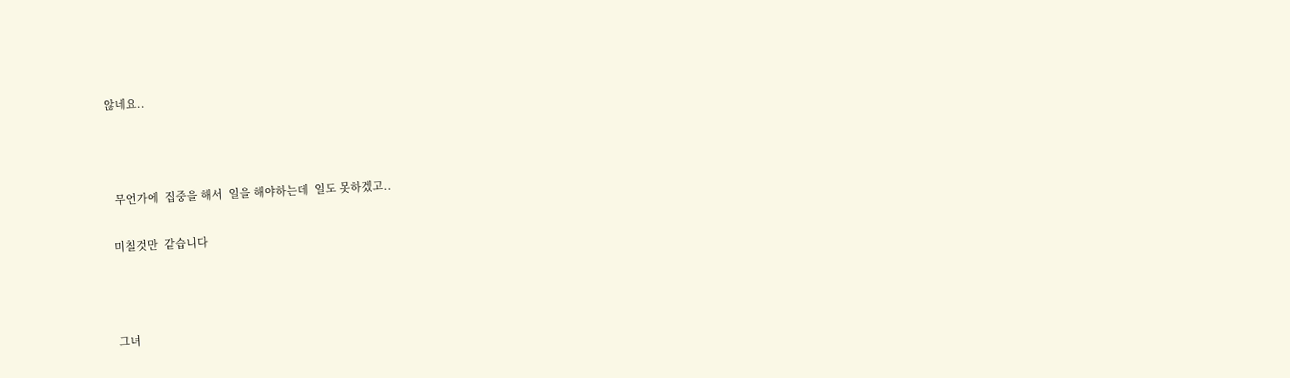않네요..



  무언가에  집중을 해서  일을 해야하는데  일도 못하겠고..

 미칠것만  같습니다



 그녀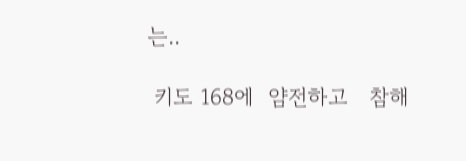는..

 키도 168에  얌전하고   참해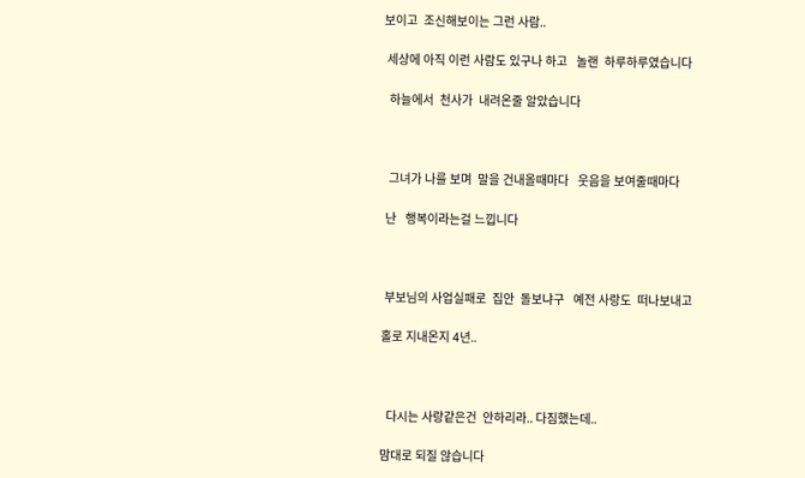보이고  조신해보이는 그런 사람..

 세상에 아직 이런 사람도 있구나 하고   놀랜  하루하루였습니다

  하늘에서  천사가  내려온줄 알았습니다



  그녀가 나를 보며  말을 건내올때마다   웃음을 보여줄때마다

 난   행복이라는걸 느낍니다



 부보님의 사업실패로  집안  돌보냐구   예전 사랑도  떠나보내고

홀로 지내온지 4년..



  다시는 사랑같은건  안하리라.. 다짐했는데..

맘대로 되질 않습니다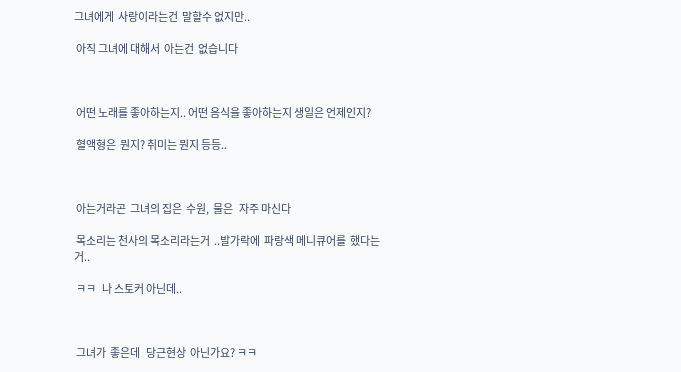그녀에게  사랑이라는건  말할수 없지만..

 아직 그녀에 대해서  아는건  없습니다



 어떤 노래를 좋아하는지.. 어떤 음식을 좋아하는지 생일은 언제인지?

 혈액형은  뭔지? 취미는 뭔지 등등..



 아는거라곤  그녀의 집은  수원,  물은   자주 마신다

 목소리는 천사의 목소리라는거  ..발가락에  파랑색 메니큐어를  했다는거..

 ㅋㅋ   나 스토커 아닌데..



 그녀가  좋은데   당근현상  아닌가요? ㅋㅋ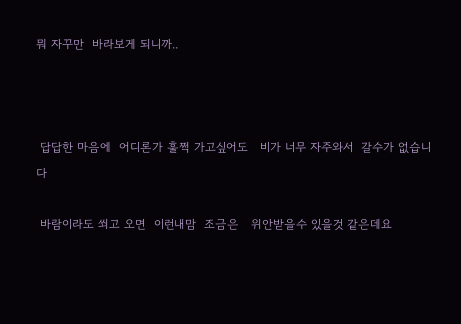뭐 자꾸만  바라보게 되니까..



 답답한 마음에  어디론가 훌쩍 가고싶어도   비가 너무 자주와서  갈수가 없습니다

 바람이라도 쐬고 오면  이런내맘  조금은   위안받을수 있을것 같은데요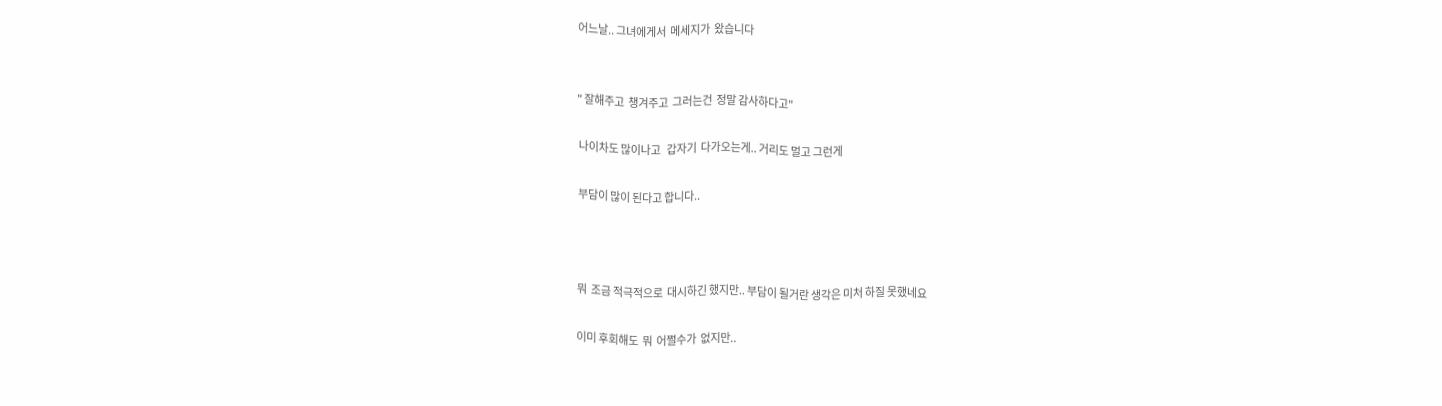어느날.. 그녀에게서  메세지가  왔습니다


" 잘해주고  챙겨주고  그러는건  정말 감사하다고"

 나이차도 많이나고   갑자기  다가오는게.. 거리도 멀고 그런게

 부담이 많이 된다고 합니다..



 뭐  조금 적극적으로  대시하긴 했지만.. 부담이 될거란 생각은 미처 하질 못했네요

 이미 후회해도  뭐  어쩔수가  없지만..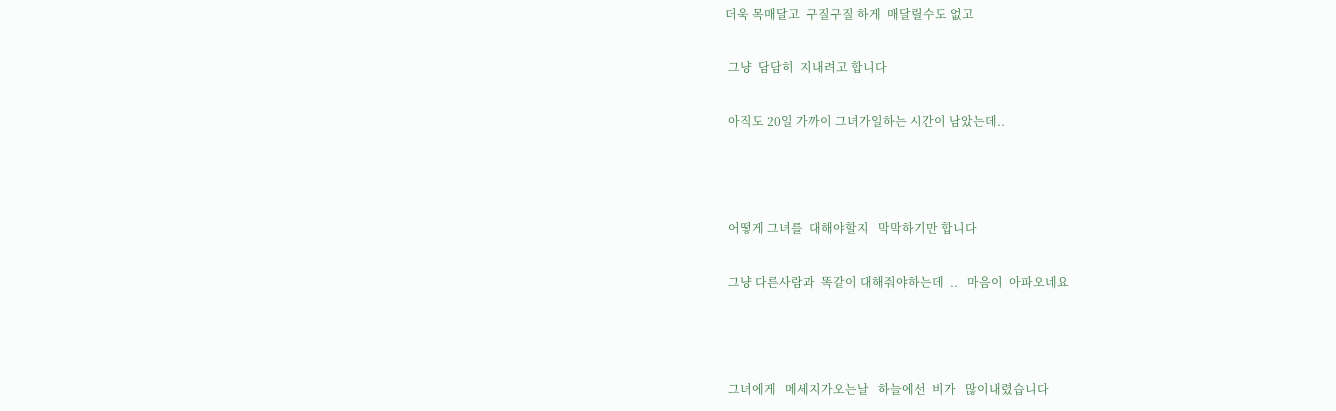더욱 목매달고  구질구질 하게  매달릴수도 없고

 그냥  담담히  지내려고 합니다

 아직도 20일 가까이 그녀가일하는 시간이 남았는데..



 어떻게 그녀를  대해야할지   막막하기만 합니다

 그냥 다른사람과  똑같이 대해줘야하는데  ..   마음이  아파오네요



 그녀에게   메세지가오는날   하늘에선  비가   많이내렸습니다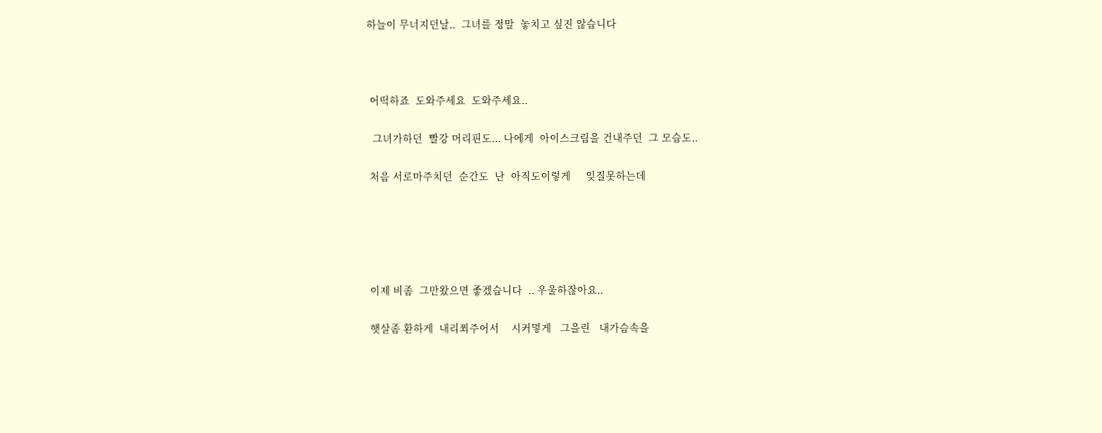하늘이 무너지던날..  그녀를 정말  놓치고 싶진 않습니다



 어떡하죠  도와주세요  도와주세요..

  그녀가하던  빨강 머리핀도... 나에게  아이스크림을 건내주던  그 모습도..

 처음 서로마주치던  순간도  난  아직도이렇게     잊질못하는데





 이제 비좀  그만왔으면 좋겠습니다  .. 우울하잖아요..

 햇살좀 환하게  내리쬐주어서    시커멓게   그을린   내가슴속을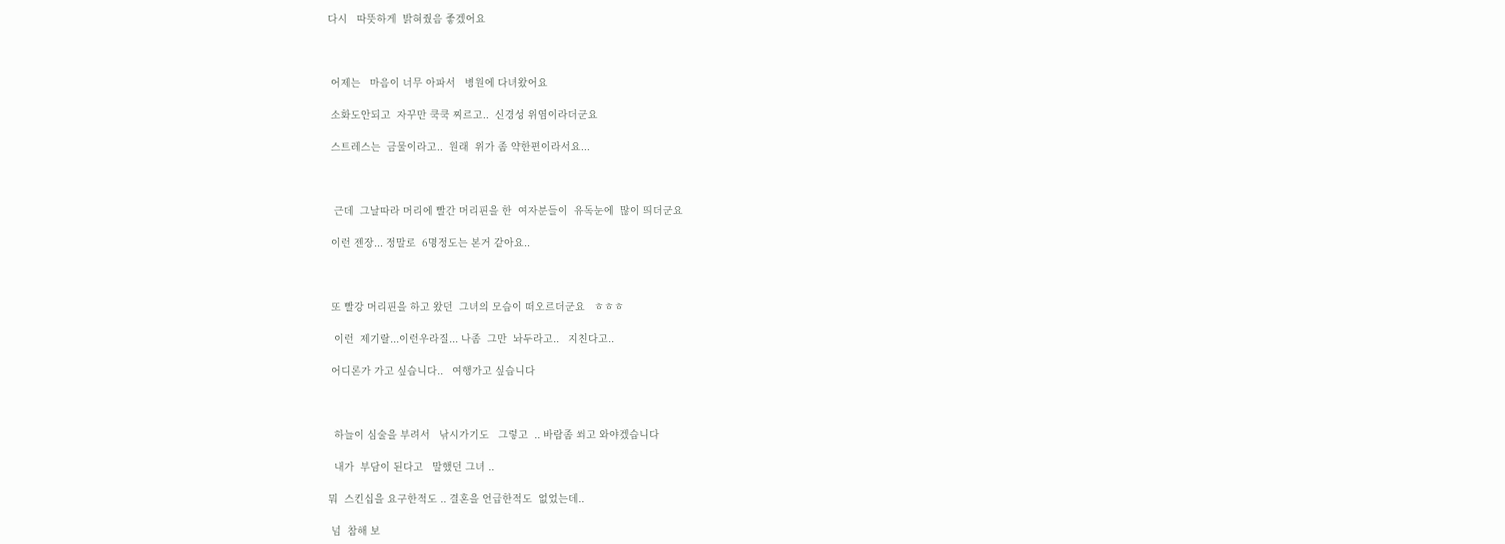다시   따뜻하게  밝혀줬음 좋겠어요



 어제는   마음이 너무 아파서   병원에 다녀왔어요

 소화도안되고  자꾸만 쿡쿡 찌르고..  신경성 위염이라더군요

 스트레스는  금물이라고..  원래  위가 좀 약한편이라서요...



  근데  그날따라 머리에 빨간 머리핀을 한  여자분들이  유독눈에  많이 띄더군요

 이런 젠장... 정말로  6명정도는 본거 같아요..



 또 빨강 머리핀을 하고 왔던  그녀의 모습이 떠오르더군요   ㅎㅎㅎ

  이런  제기랄...이런우라질... 나좀  그만  놔두라고..   지친다고..

 어디론가 가고 싶습니다..   여행가고 싶습니다



  하늘이 심술을 부려서   낚시가기도   그렇고  .. 바람좀 쐬고 와야겠습니다

  내가  부담이 된다고   말했던 그녀 ..

뭐  스킨십을 요구한적도 .. 결혼을 언급한적도  없었는데..

 넘  참해 보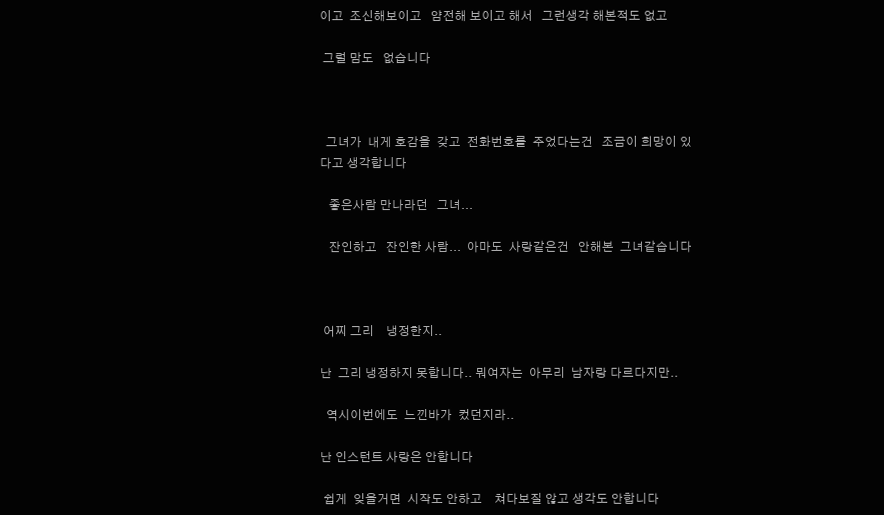이고  조신해보이고   얌전해 보이고 해서   그런생각 해본적도 없고

 그럴 맘도   없습니다



  그녀가  내게 호감을  갖고  전화번호를  주었다는건   조금이 희망이 있다고 생각합니다

   좋은사람 만나라던   그녀...

   잔인하고   잔인한 사람...  아마도  사랑같은건   안해본  그녀같습니다



 어찌 그리    냉정한지..

난  그리 냉정하지 못합니다.. 뭐여자는  아무리  남자랑 다르다지만..

  역시이번에도  느낀바가  컸던지라..

난 인스턴트 사랑은 안합니다

 쉽게  잊을거면  시작도 안하고    쳐다보질 않고 생각도 안합니다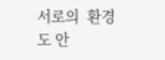서로의  환경도 안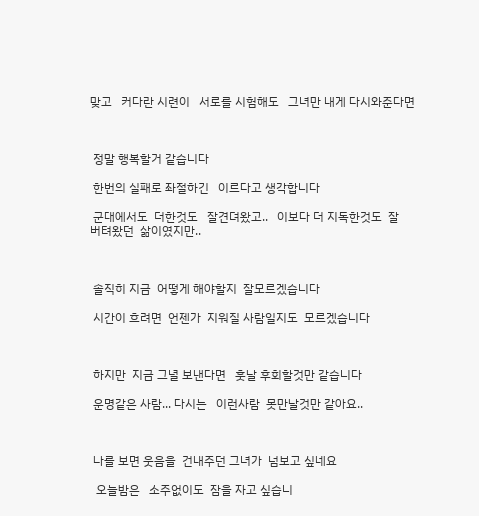맞고   커다란 시련이   서로를 시험해도   그녀만 내게 다시와준다면



 정말 행복할거 같습니다

 한번의 실패로 좌절하긴   이르다고 생각합니다

 군대에서도  더한것도   잘견뎌왔고..   이보다 더 지독한것도  잘  버텨왔던  삶이였지만..



 솔직히 지금  어떻게 해야할지  잘모르겠습니다

 시간이 흐려면  언젠가  지워질 사람일지도  모르겠습니다



 하지만  지금 그녈 보낸다면   훗날 후회할것만 같습니다

 운명같은 사람... 다시는   이런사람  못만날것만 같아요..



 나를 보면 웃음을  건내주던 그녀가  넘보고 싶네요

  오늘밤은   소주없이도  잠을 자고 싶습니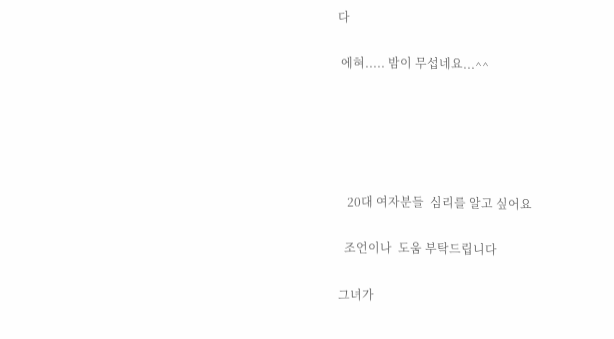다

 에혀..... 밤이 무섭네요...^^





   20대 여자분들  심리를 알고 싶어요

  조언이나  도움 부탁드립니다

그녀가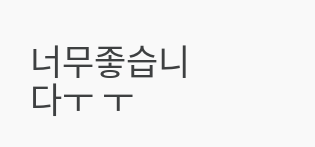너무좋습니다ㅜ ㅜ